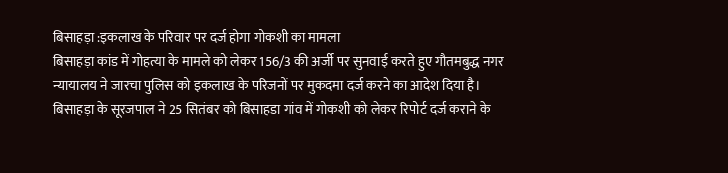बिसाहड़ा :इकलाख के परिवार पर दर्ज होगा गोकशी का मामला
बिसाहड़ा कांड में गोहत्या के मामले को लेकर 156/3 की अर्जी पर सुनवाई करते हुए गौतमबुद्ध नगर न्यायालय ने जारचा पुलिस को इकलाख के परिजनों पर मुकदमा दर्ज करने का आदेश दिया है।
बिसाहड़ा के सूरजपाल ने 25 सितंबर को बिसाहडा गांव में गोकशी को लेकर रिपोर्ट दर्ज कराने के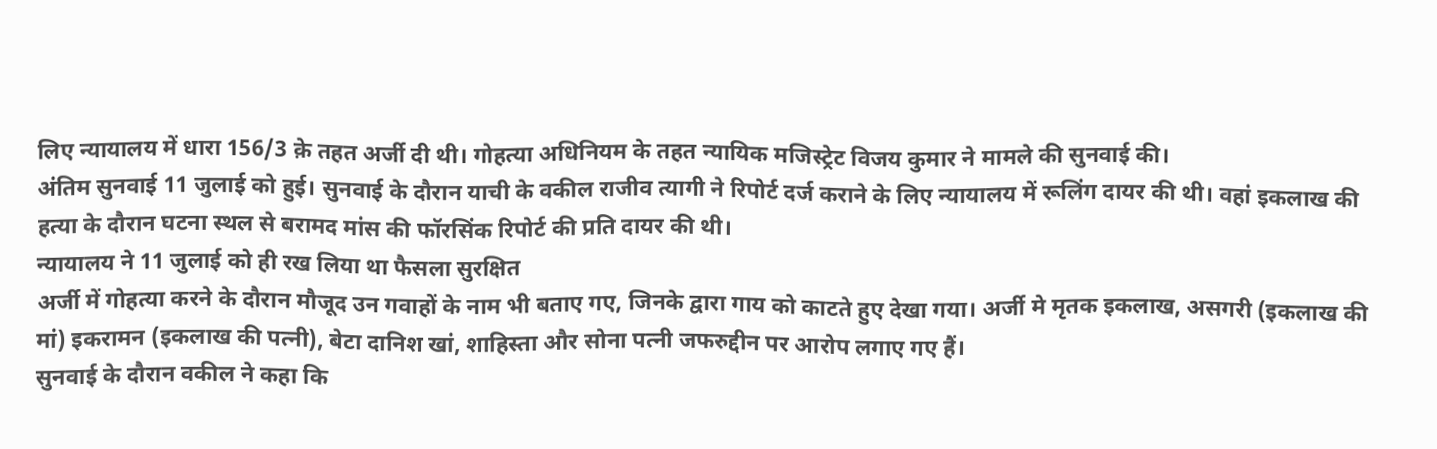लिए न्यायालय में धारा 156/3 क़े तहत अर्जी दी थी। गोहत्या अधिनियम के तहत न्यायिक मजिस्ट्रेट विजय कुमार ने मामले की सुनवाई की।
अंतिम सुनवाई 11 जुलाई को हुई। सुनवाई के दौरान याची के वकील राजीव त्यागी ने रिपोर्ट दर्ज कराने के लिए न्यायालय में रूलिंग दायर की थी। वहां इकलाख की हत्या के दौरान घटना स्थल से बरामद मांस की फॉरसिंक रिपोर्ट की प्रति दायर की थी।
न्यायालय ने 11 जुलाई को ही रख लिया था फैसला सुरक्षित
अर्जी में गोहत्या करने के दौरान मौजूद उन गवाहों के नाम भी बताए गए, जिनके द्वारा गाय को काटते हुए देखा गया। अर्जी मे मृतक इकलाख, असगरी (इकलाख की मां) इकरामन (इकलाख की पत्नी), बेटा दानिश खां, शाहिस्ता और सोना पत्नी जफरुद्दीन पर आरोप लगाए गए हैं।
सुनवाई के दौरान वकील ने कहा कि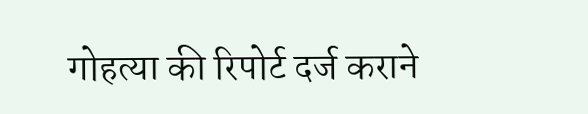गोहत्या की रिपोर्ट दर्ज कराने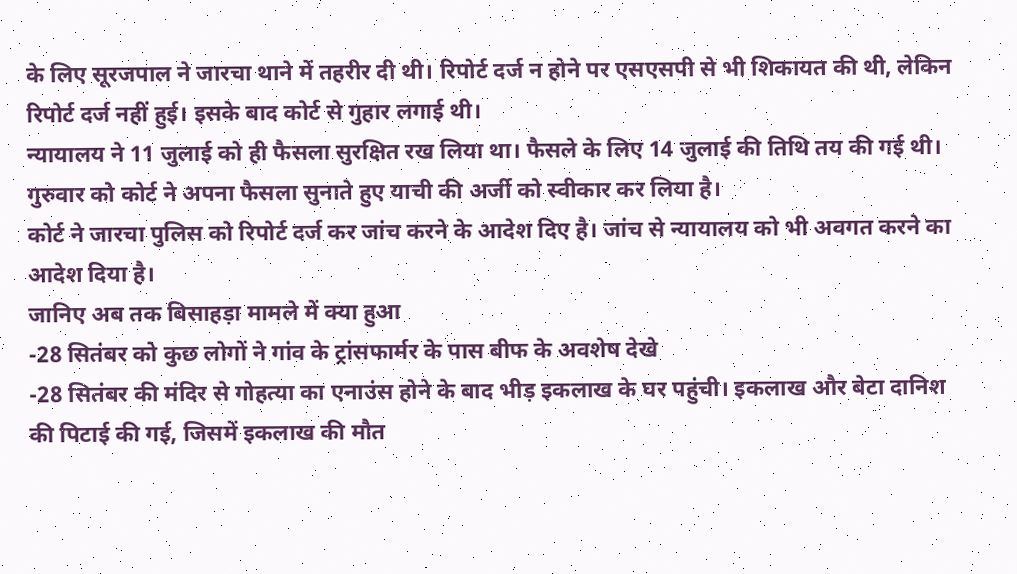के लिए सूरजपाल ने जारचा थाने में तहरीर दी थी। रिपोर्ट दर्ज न होने पर एसएसपी से भी शिकायत की थी, लेकिन रिपोर्ट दर्ज नहीं हुई। इसके बाद कोर्ट से गुहार लगाई थी।
न्यायालय ने 11 जुलाई को ही फैसला सुरक्षित रख लिया था। फैसले के लिए 14 जुलाई की तिथि तय की गई थी। गुरुवार को कोर्ट ने अपना फैसला सुनाते हुए याची की अर्जी को स्वीकार कर लिया है।
कोर्ट ने जारचा पुलिस को रिपोर्ट दर्ज कर जांच करने के आदेश दिए है। जांच से न्यायालय को भी अवगत करने का आदेश दिया है।
जानिए अब तक बिसाहड़ा मामले में क्या हुआ
-28 सितंबर को कुछ लोगों ने गांव के ट्रांसफार्मर के पास बीफ के अवशेष देखे
-28 सितंबर की मंदिर से गोहत्या का एनाउंस होने के बाद भीड़ इकलाख के घर पहुंची। इकलाख और बेटा दानिश की पिटाई की गई, जिसमें इकलाख की मौत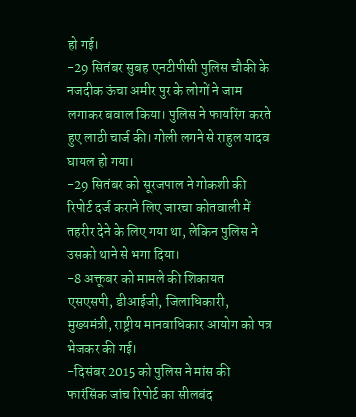हो गई।
-29 सितंबर सुबह एनटीपीसी पुलिस चौकी के नजदीक ऊंचा अमीर पुर के लोगों ने जाम लगाकर बवाल किया। पुलिस ने फायरिंग करते हुए लाठी चार्ज की। गोली लगने से राहुल यादव घायल हो गया।
-29 सितंबर को सूरजपाल ने गोकशी की रिपोर्ट दर्ज कराने लिए जारचा कोतवाली में तहरीर देने के लिए गया था, लेकिन पुलिस ने उसको थाने से भगा दिया।
-8 अक्तूबर को मामले की शिकायत एसएसपी, डीआईजी, जिलाधिकारी, मुख्यमंत्री, राष्ट्रीय मानवाधिकार आयोग को पत्र भेजकर की गई।
-दिसंबर 2015 को पुलिस ने मांस की फारंसिंक जांच रिपोर्ट का सीलबंद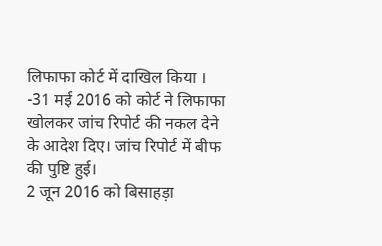लिफाफा कोर्ट में दाखिल किया ।
-31 मई 2016 को कोर्ट ने लिफाफा खोलकर जांच रिपोर्ट की नकल देने के आदेश दिए। जांच रिपोर्ट में बीफ की पुष्टि हुई।
2 जून 2016 को बिसाहड़ा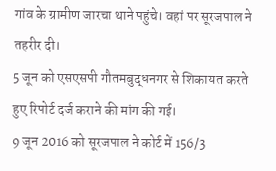गांव के ग्रामीण जारचा थाने पहुंचे। वहां पर सूरजपाल ने तहरीर दी।
5 जून को एसएसपी गौतमबुद्धनगर से शिकायत करते हुए रिपोर्ट दर्ज कराने की मांग की गई।
9 जून 2016 को सूरजपाल ने कोर्ट में 156/3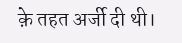क़े तहत अर्जी दी थी।